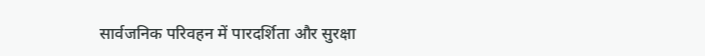सार्वजनिक परिवहन में पारदर्शिता और सुरक्षा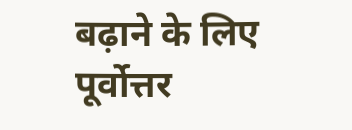बढ़ाने के लिए पूर्वोत्तर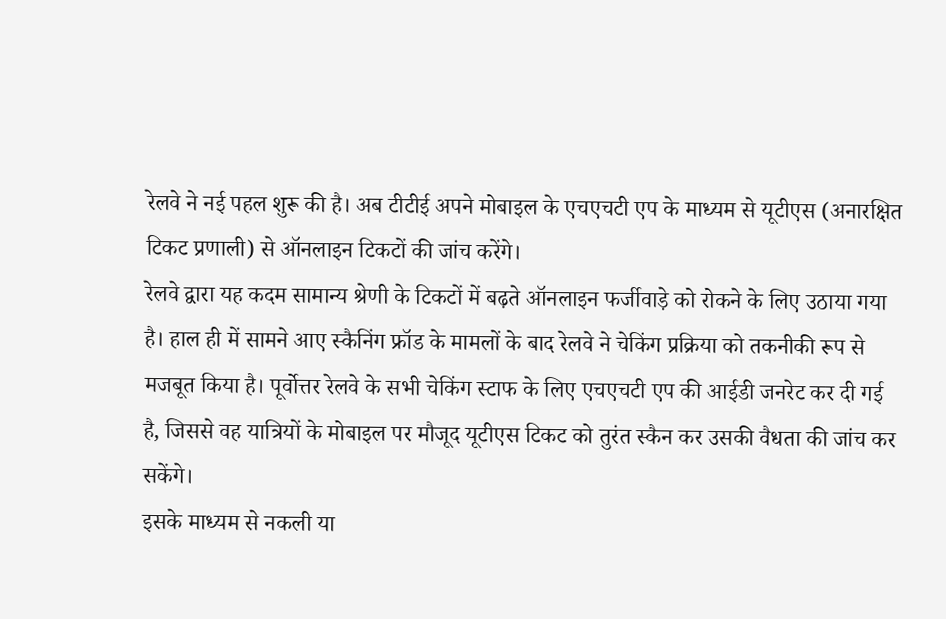रेलवे ने नई पहल शुरू की है। अब टीटीई अपने मोबाइल के एचएचटी एप के माध्यम से यूटीएस (अनारक्षित टिकट प्रणाली) से ऑनलाइन टिकटों की जांच करेंगे।
रेलवे द्वारा यह कदम सामान्य श्रेणी के टिकटों में बढ़ते ऑनलाइन फर्जीवाड़े को रोकने के लिए उठाया गया है। हाल ही में सामने आए स्कैनिंग फ्रॉड के मामलों के बाद रेलवे ने चेकिंग प्रक्रिया को तकनीकी रूप से मजबूत किया है। पूर्वोत्तर रेलवे के सभी चेकिंग स्टाफ के लिए एचएचटी एप की आईडी जनरेट कर दी गई है, जिससे वह यात्रियों के मोबाइल पर मौजूद यूटीएस टिकट को तुरंत स्कैन कर उसकी वैधता की जांच कर सकेंगे।
इसके माध्यम से नकली या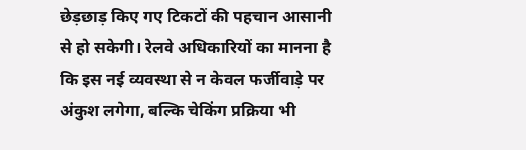छेड़छाड़ किए गए टिकटों की पहचान आसानी से हो सकेगी। रेलवे अधिकारियों का मानना है कि इस नई व्यवस्था से न केवल फर्जीवाड़े पर अंकुश लगेगा, बल्कि चेकिंग प्रक्रिया भी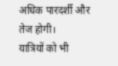अधिक पारदर्शी और तेज होगी।
यात्रियों को भी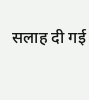सलाह दी गई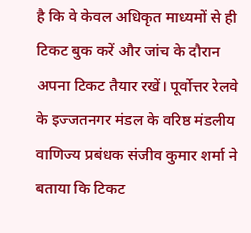है कि वे केवल अधिकृत माध्यमों से ही टिकट बुक करें और जांच के दौरान अपना टिकट तैयार रखें। पूर्वोत्तर रेलवे के इज्जतनगर मंडल के वरिष्ठ मंडलीय वाणिज्य प्रबंधक संजीव कुमार शर्मा ने बताया कि टिकट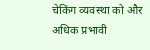चेकिंग व्यवस्था को और अधिक प्रभावी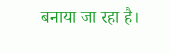बनाया जा रहा है।